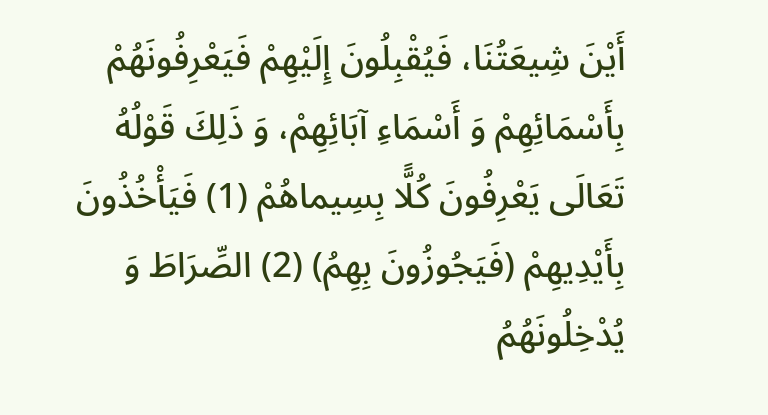أَيْنَ شِيعَتُنَا، فَيُقْبِلُونَ إِلَيْهِمْ فَيَعْرِفُونَهُمْ بِأَسْمَائِهِمْ وَ أَسْمَاءِ آبَائِهِمْ، وَ ذَلِكَ قَوْلُهُ تَعَالَى يَعْرِفُونَ كُلًّا بِسِيماهُمْ (1) فَيَأْخُذُونَ بِأَيْدِيهِمْ (فَيَجُوزُونَ بِهِمُ) (2) الصِّرَاطَ وَ يُدْخِلُونَهُمُ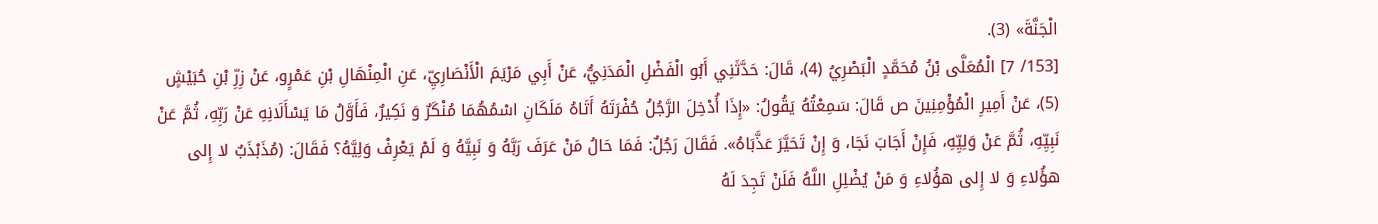الْجَنَّةَ» (3).
[153/ 7] الْمُعَلَّى بْنُ مُحَمَّدٍ الْبَصْرِيُ (4)، قَالَ: حَدَّثَنِي أَبُو الْفَضْلِ الْمَدَنِيُّ، عَنْ أَبِي مَرْيَمَ الْأَنْصَارِيِّ، عَنِ الْمِنْهَالِ بْنِ عَمْرٍو، عَنْ زِرِّ بْنِ حُبَيْشٍ (5)، عَنْ أَمِيرِ الْمُؤْمِنِينَ ص قَالَ: سَمِعْتُهُ يَقُولُ: «إِذَا أُدْخِلَ الرَّجُلُ حُفْرَتَهُ أَتَاهُ مَلَكَانِ اسْمُهُمَا مُنْكَرٌ وَ نَكِيرٌ، فَأَوَّلُ مَا يَسْأَلَانِهِ عَنْ رَبِّهِ، ثُمَّ عَنْ نَبِيِّهِ، ثُمَّ عَنْ وَلِيِّهِ، فَإِنْ أَجَابَ نَجَا، وَ إِنْ تَحَيَّرَ عَذَّبَاهُ». فَقَالَ رَجُلٌ: فَمَا حَالُ مَنْ عَرَفَ رَبَّهُ وَ نَبِيَّهُ وَ لَمْ يَعْرِفْ وَلِيَّهُ؟ فَقَالَ: (مُذَبْذَبٌ لا إِلى هؤُلاءِ وَ لا إِلى هؤُلاءِ وَ مَنْ يُضْلِلِ اللَّهُ فَلَنْ تَجِدَ لَهُ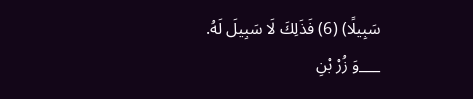سَبِيلًا) (6) فَذَلِكَ لَا سَبِيلَ لَهُ.
___وَ زُرْ بْنِ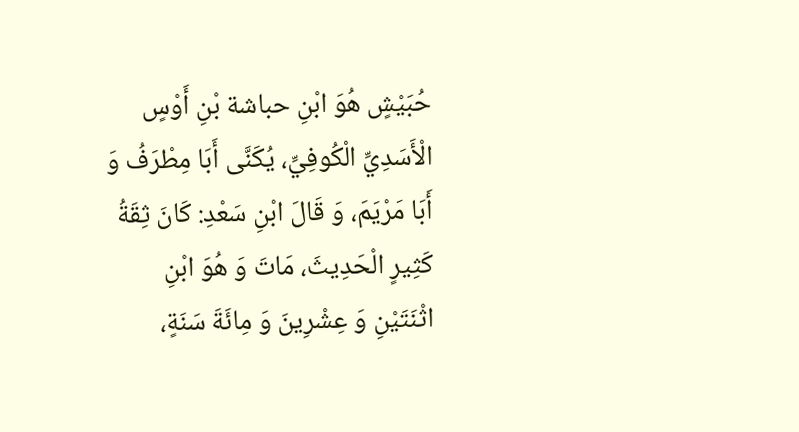حُبَيْشٍ هُوَ ابْنِ حباشة بْنِ أَوْسٍ الْأَسَدِيِّ الْكُوفِيِّ، يُكَنَّى أَبَا مِطْرَفُ وَ أَبَا مَرْيَمَ، وَ قَالَ ابْنِ سَعْدِ: كَانَ ثِقَةُ كَثِيرٍ الْحَدِيثَ، مَاتَ وَ هُوَ ابْنِ اثْنَتَيْنِ وَ عِشْرِينَ وَ مِائَةَ سَنَةٍ،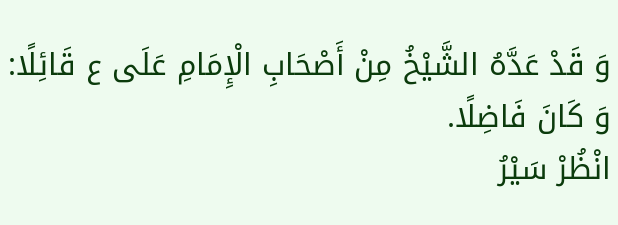وَ قَدْ عَدَّهُ الشَّيْخُ مِنْ أَصْحَابِ الْإِمَامِ عَلَى ع قَائِلًا: وَ كَانَ فَاضِلًا.
انْظُرْ سَيْرُ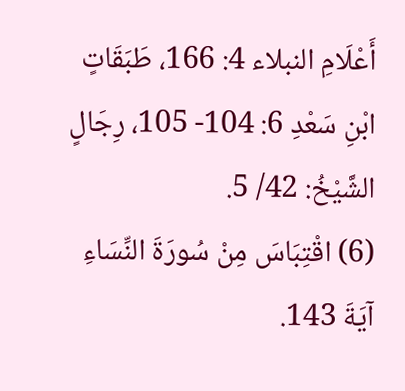أَعْلَامِ النبلاء 4: 166، طَبَقَاتٍ ابْنِ سَعْدِ 6: 104- 105، رِجَالٍ الشَّيْخُ: 42/ 5.
(6) اقْتِبَاسَ مِنْ سُورَةَ النِّسَاءِ آيَةَ 143.